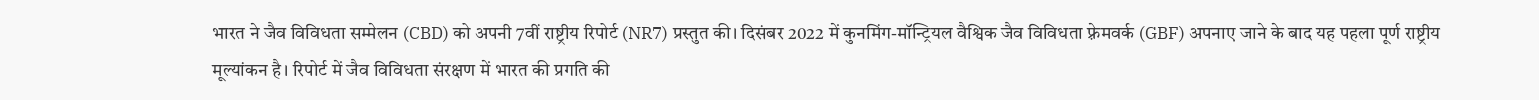भारत ने जैव विविधता सम्मेलन (CBD) को अपनी 7वीं राष्ट्रीय रिपोर्ट (NR7) प्रस्तुत की। दिसंबर 2022 में कुनमिंग-मॉन्ट्रियल वैश्विक जैव विविधता फ़्रेमवर्क (GBF) अपनाए जाने के बाद यह पहला पूर्ण राष्ट्रीय मूल्यांकन है। रिपोर्ट में जैव विविधता संरक्षण में भारत की प्रगति की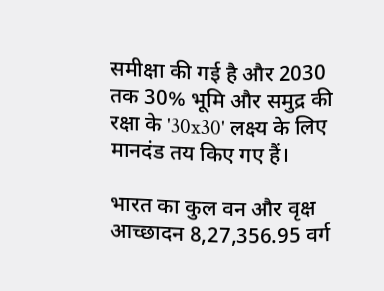समीक्षा की गई है और 2030 तक 30% भूमि और समुद्र की रक्षा के '30x30' लक्ष्य के लिए मानदंड तय किए गए हैं।

भारत का कुल वन और वृक्ष आच्छादन 8,27,356.95 वर्ग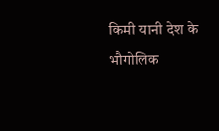किमी यानी देश के भौगोलिक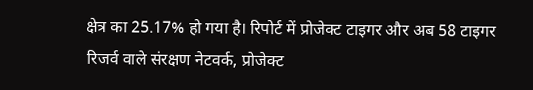क्षेत्र का 25.17% हो गया है। रिपोर्ट में प्रोजेक्ट टाइगर और अब 58 टाइगर रिजर्व वाले संरक्षण नेटवर्क, प्रोजेक्ट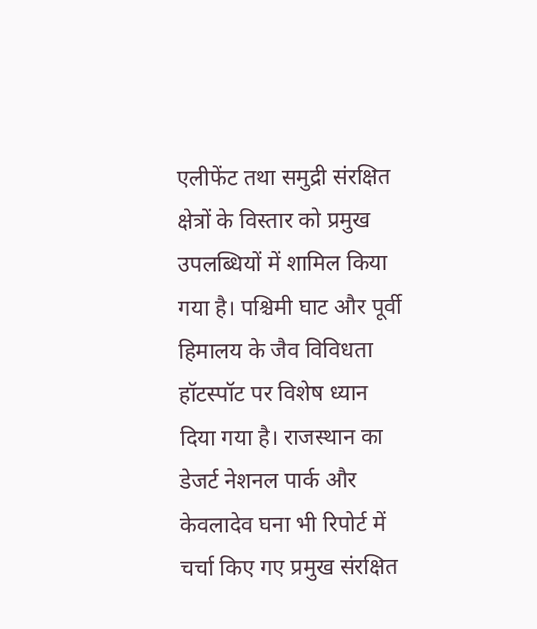एलीफेंट तथा समुद्री संरक्षित क्षेत्रों के विस्तार को प्रमुख उपलब्धियों में शामिल किया गया है। पश्चिमी घाट और पूर्वी हिमालय के जैव विविधता हॉटस्पॉट पर विशेष ध्यान दिया गया है। राजस्थान का डेजर्ट नेशनल पार्क और केवलादेव घना भी रिपोर्ट में चर्चा किए गए प्रमुख संरक्षित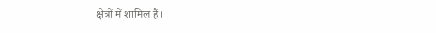क्षेत्रों में शामिल हैं।